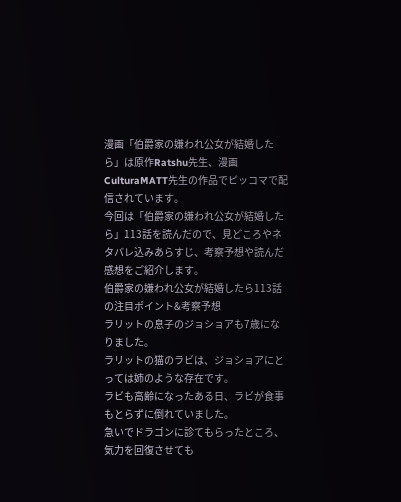漫画「伯爵家の嫌われ公女が結婚したら」は原作Ratshu先生、漫画CulturaMATT先生の作品でピッコマで配信されています。
今回は「伯爵家の嫌われ公女が結婚したら」113話を読んだので、見どころやネタバレ込みあらすじ、考察予想や読んだ感想をご紹介します。
伯爵家の嫌われ公女が結婚したら113話の注目ポイント&考察予想
ラリットの息子のジョショアも7歳になりました。
ラリットの猫のラビは、ジョショアにとっては姉のような存在です。
ラビも高齢になったある日、ラビが食事もとらずに倒れていました。
急いでドラゴンに診てもらったところ、気力を回復させても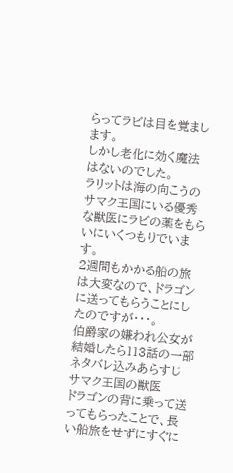らってラビは目を覚まします。
しかし老化に効く魔法はないのでした。
ラリットは海の向こうのサマク王国にいる優秀な獣医にラビの薬をもらいにいくつもりでいます。
2週間もかかる船の旅は大変なので、ドラゴンに送ってもらうことにしたのですが・・・。
伯爵家の嫌われ公女が結婚したら113話の一部ネタバレ込みあらすじ
サマク王国の獣医
ドラゴンの背に乗って送ってもらったことで、長い船旅をせずにすぐに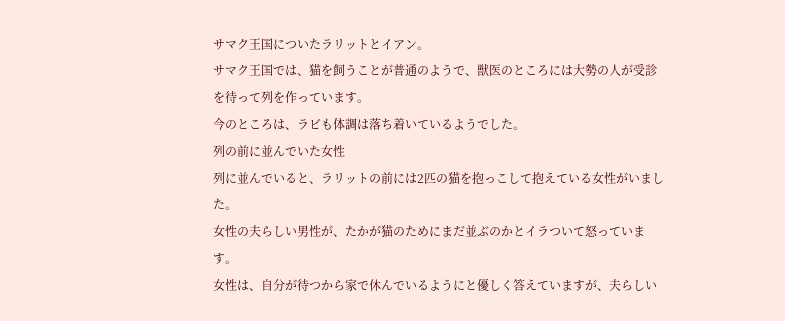サマク王国についたラリットとイアン。
サマク王国では、猫を飼うことが普通のようで、獣医のところには大勢の人が受診を待って列を作っています。
今のところは、ラビも体調は落ち着いているようでした。
列の前に並んでいた女性
列に並んでいると、ラリットの前には2匹の猫を抱っこして抱えている女性がいました。
女性の夫らしい男性が、たかが猫のためにまだ並ぶのかとイラついて怒っています。
女性は、自分が待つから家で休んでいるようにと優しく答えていますが、夫らしい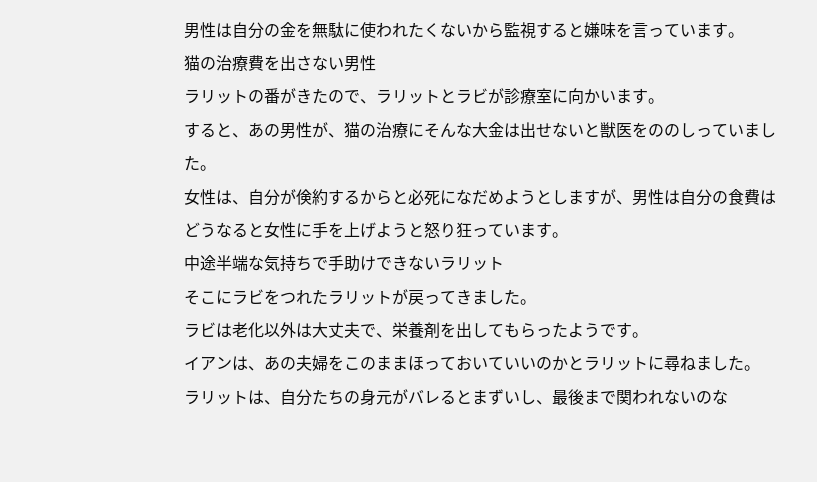男性は自分の金を無駄に使われたくないから監視すると嫌味を言っています。
猫の治療費を出さない男性
ラリットの番がきたので、ラリットとラビが診療室に向かいます。
すると、あの男性が、猫の治療にそんな大金は出せないと獣医をののしっていました。
女性は、自分が倹約するからと必死になだめようとしますが、男性は自分の食費はどうなると女性に手を上げようと怒り狂っています。
中途半端な気持ちで手助けできないラリット
そこにラビをつれたラリットが戻ってきました。
ラビは老化以外は大丈夫で、栄養剤を出してもらったようです。
イアンは、あの夫婦をこのままほっておいていいのかとラリットに尋ねました。
ラリットは、自分たちの身元がバレるとまずいし、最後まで関われないのな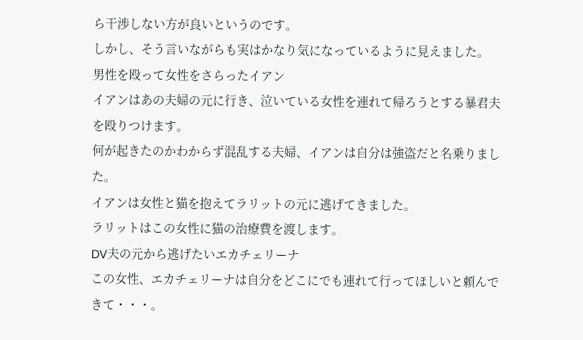ら干渉しない方が良いというのです。
しかし、そう言いながらも実はかなり気になっているように見えました。
男性を殴って女性をさらったイアン
イアンはあの夫婦の元に行き、泣いている女性を連れて帰ろうとする暴君夫を殴りつけます。
何が起きたのかわからず混乱する夫婦、イアンは自分は強盗だと名乗りました。
イアンは女性と猫を抱えてラリットの元に逃げてきました。
ラリットはこの女性に猫の治療費を渡します。
DV夫の元から逃げたいエカチェリーナ
この女性、エカチェリーナは自分をどこにでも連れて行ってほしいと頼んできて・・・。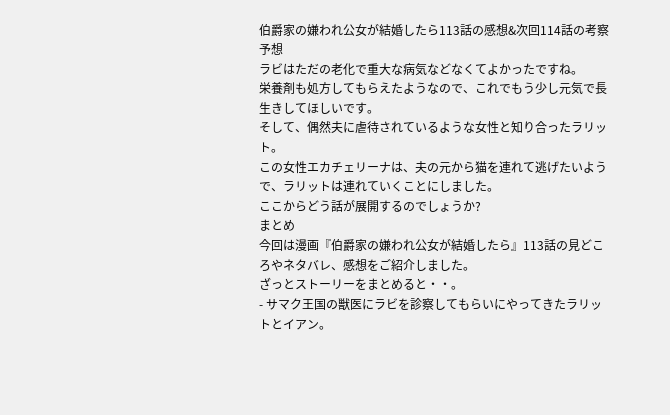伯爵家の嫌われ公女が結婚したら113話の感想&次回114話の考察予想
ラビはただの老化で重大な病気などなくてよかったですね。
栄養剤も処方してもらえたようなので、これでもう少し元気で長生きしてほしいです。
そして、偶然夫に虐待されているような女性と知り合ったラリット。
この女性エカチェリーナは、夫の元から猫を連れて逃げたいようで、ラリットは連れていくことにしました。
ここからどう話が展開するのでしょうか?
まとめ
今回は漫画『伯爵家の嫌われ公女が結婚したら』113話の見どころやネタバレ、感想をご紹介しました。
ざっとストーリーをまとめると・・。
- サマク王国の獣医にラビを診察してもらいにやってきたラリットとイアン。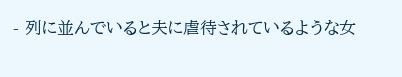- 列に並んでいると夫に虐待されているような女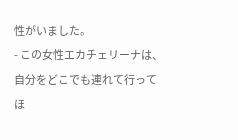性がいました。
- この女性エカチェリーナは、自分をどこでも連れて行ってほ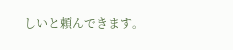しいと頼んできます。